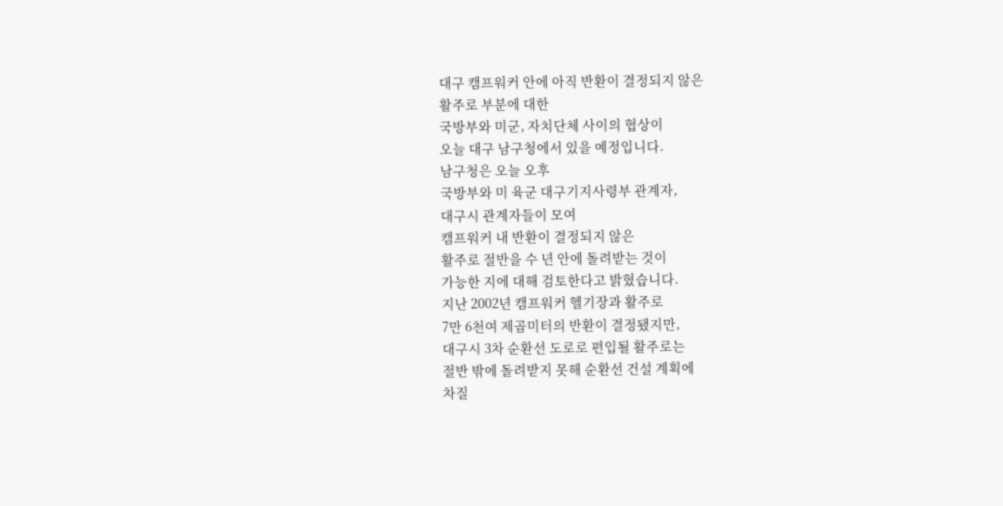대구 캠프워커 안에 아직 반환이 결정되지 않은
활주로 부분에 대한
국방부와 미군, 자치단체 사이의 협상이
오늘 대구 남구청에서 있을 예정입니다.
남구청은 오늘 오후
국방부와 미 육군 대구기지사령부 관계자,
대구시 관계자들이 모여
캠프워커 내 반환이 결정되지 않은
활주로 절반을 수 년 안에 돌려받는 것이
가능한 지에 대해 검토한다고 밝혔습니다.
지난 2002년 캠프워커 헬기장과 활주로
7만 6천여 제곱미터의 반환이 결정됐지만,
대구시 3차 순환선 도로로 편입될 활주로는
절반 밖에 돌려받지 못해 순환선 건설 계획에
차질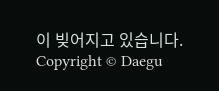이 빚어지고 있습니다.
Copyright © Daegu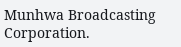Munhwa Broadcasting Corporation.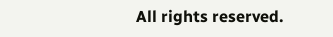All rights reserved.